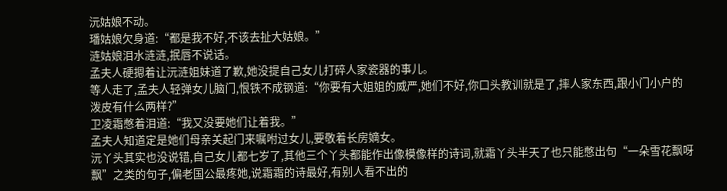沅姑娘不动。
璠姑娘欠身道:“都是我不好,不该去扯大姑娘。”
涟姑娘泪水涟涟,抿唇不说话。
孟夫人硬摁着让沅涟姐妹道了歉,她没提自己女儿打碎人家瓷器的事儿。
等人走了,孟夫人轻弹女儿脑门,恨铁不成钢道:“你要有大姐姐的威严,她们不好,你口头教训就是了,摔人家东西,跟小门小户的泼皮有什么两样?”
卫凌霜憋着泪道:“我又没要她们让着我。”
孟夫人知道定是她们母亲关起门来嘱咐过女儿,要敬着长房嫡女。
沅丫头其实也没说错,自己女儿都七岁了,其他三个丫头都能作出像模像样的诗词,就霜丫头半天了也只能憋出句“一朵雪花飘呀飘”之类的句子,偏老国公最疼她,说霜霜的诗最好,有别人看不出的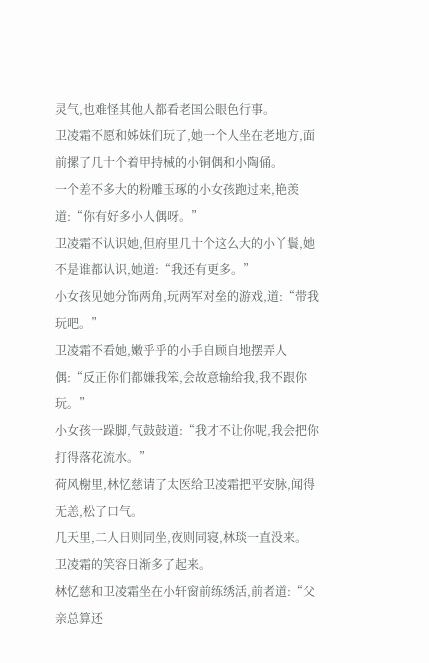灵气,也难怪其他人都看老国公眼色行事。
卫凌霜不愿和姊妹们玩了,她一个人坐在老地方,面前摞了几十个着甲持械的小铜偶和小陶俑。
一个差不多大的粉雕玉琢的小女孩跑过来,艳羡道:“你有好多小人偶呀。”
卫凌霜不认识她,但府里几十个这么大的小丫鬟,她不是谁都认识,她道:“我还有更多。”
小女孩见她分饰两角,玩两军对垒的游戏,道:“带我玩吧。”
卫凌霜不看她,嫩乎乎的小手自顾自地摆弄人偶:“反正你们都嫌我笨,会故意输给我,我不跟你玩。”
小女孩一跺脚,气鼓鼓道:“我才不让你呢,我会把你打得落花流水。”
荷风榭里,林忆慈请了太医给卫凌霜把平安脉,闻得无恙,松了口气。
几天里,二人日则同坐,夜则同寝,林琰一直没来。
卫凌霜的笑容日渐多了起来。
林忆慈和卫凌霜坐在小轩窗前练绣活,前者道:“父亲总算还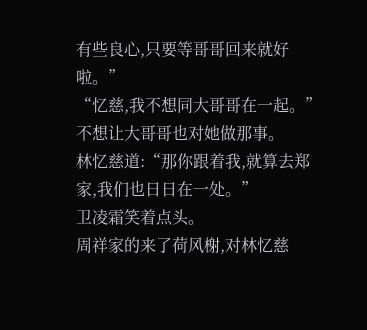有些良心,只要等哥哥回来就好啦。”
“忆慈,我不想同大哥哥在一起。”不想让大哥哥也对她做那事。
林忆慈道:“那你跟着我,就算去郑家,我们也日日在一处。”
卫凌霜笑着点头。
周祥家的来了荷风榭,对林忆慈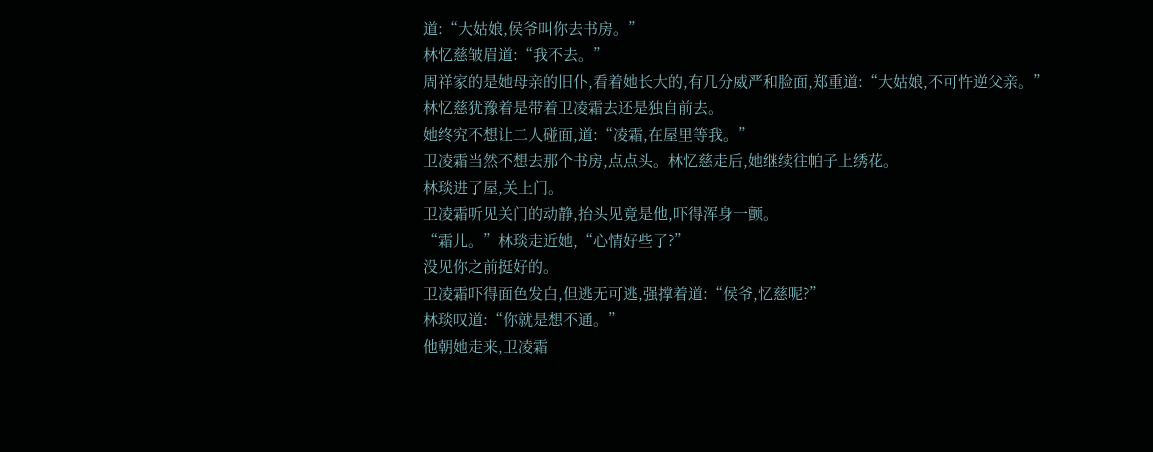道:“大姑娘,侯爷叫你去书房。”
林忆慈皱眉道:“我不去。”
周祥家的是她母亲的旧仆,看着她长大的,有几分威严和脸面,郑重道:“大姑娘,不可忤逆父亲。”
林忆慈犹豫着是带着卫凌霜去还是独自前去。
她终究不想让二人碰面,道:“凌霜,在屋里等我。”
卫凌霜当然不想去那个书房,点点头。林忆慈走后,她继续往帕子上绣花。
林琰进了屋,关上门。
卫凌霜听见关门的动静,抬头见竟是他,吓得浑身一颤。
“霜儿。”林琰走近她,“心情好些了?”
没见你之前挺好的。
卫凌霜吓得面色发白,但逃无可逃,强撑着道:“侯爷,忆慈呢?”
林琰叹道:“你就是想不通。”
他朝她走来,卫凌霜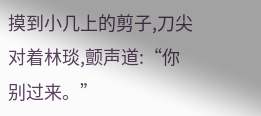摸到小几上的剪子,刀尖对着林琰,颤声道:“你别过来。”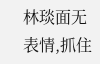林琰面无表情,抓住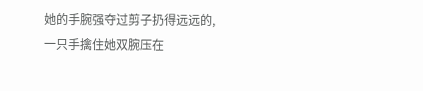她的手腕强夺过剪子扔得远远的,一只手擒住她双腕压在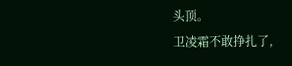头顶。
卫凌霜不敢挣扎了,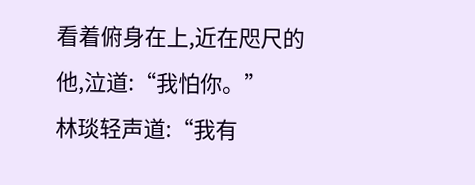看着俯身在上,近在咫尺的他,泣道:“我怕你。”
林琰轻声道:“我有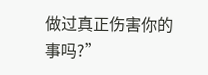做过真正伤害你的事吗?”